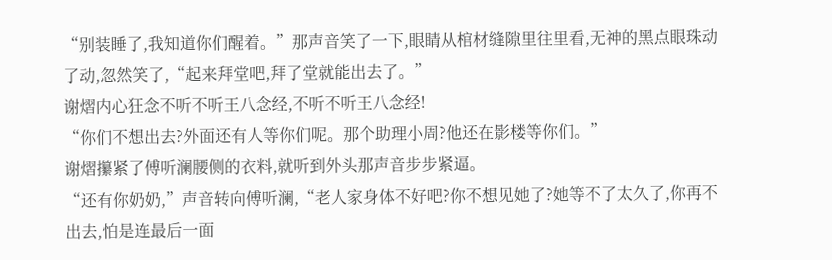“别装睡了,我知道你们醒着。”那声音笑了一下,眼睛从棺材缝隙里往里看,无神的黑点眼珠动了动,忽然笑了,“起来拜堂吧,拜了堂就能出去了。”
谢熠内心狂念不听不听王八念经,不听不听王八念经!
“你们不想出去?外面还有人等你们呢。那个助理小周?他还在影楼等你们。”
谢熠攥紧了傅听澜腰侧的衣料,就听到外头那声音步步紧逼。
“还有你奶奶,”声音转向傅听澜,“老人家身体不好吧?你不想见她了?她等不了太久了,你再不出去,怕是连最后一面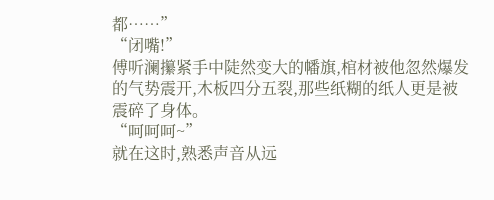都……”
“闭嘴!”
傅听澜攥紧手中陡然变大的幡旗,棺材被他忽然爆发的气势震开,木板四分五裂,那些纸糊的纸人更是被震碎了身体。
“呵呵呵~”
就在这时,熟悉声音从远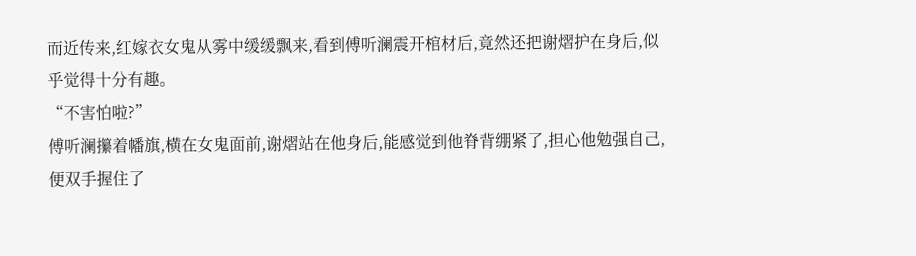而近传来,红嫁衣女鬼从雾中缓缓飘来,看到傅听澜震开棺材后,竟然还把谢熠护在身后,似乎觉得十分有趣。
“不害怕啦?”
傅听澜攥着幡旗,横在女鬼面前,谢熠站在他身后,能感觉到他脊背绷紧了,担心他勉强自己,便双手握住了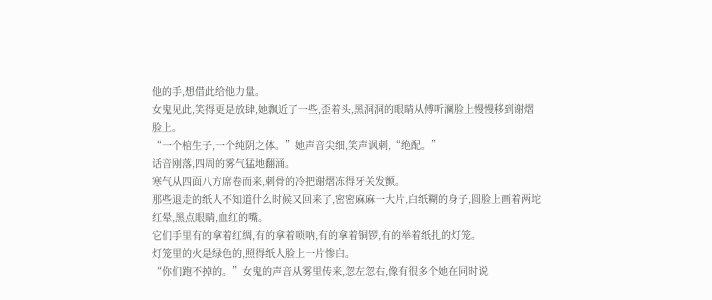他的手,想借此给他力量。
女鬼见此,笑得更是放肆,她飘近了一些,歪着头,黑洞洞的眼睛从傅听澜脸上慢慢移到谢熠脸上。
“一个棺生子,一个纯阴之体。”她声音尖细,笑声讽刺,“绝配。”
话音刚落,四周的雾气猛地翻涌。
寒气从四面八方席卷而来,刺骨的冷把谢熠冻得牙关发颤。
那些退走的纸人不知道什么时候又回来了,密密麻麻一大片,白纸糊的身子,圆脸上画着两坨红晕,黑点眼睛,血红的嘴。
它们手里有的拿着红绸,有的拿着唢呐,有的拿着铜锣,有的举着纸扎的灯笼。
灯笼里的火是绿色的,照得纸人脸上一片惨白。
“你们跑不掉的。”女鬼的声音从雾里传来,忽左忽右,像有很多个她在同时说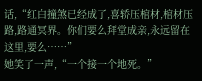话,“红白撞煞已经成了,喜轿压棺材,棺材压路,路通冥界。你们要么拜堂成亲,永远留在这里,要么……”
她笑了一声,“一个接一个地死。”